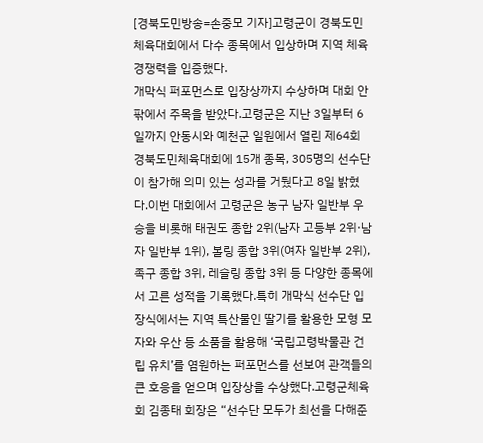[경북도민방송=손중모 기자]고령군이 경북도민체육대회에서 다수 종목에서 입상하며 지역 체육 경쟁력을 입증했다.
개막식 퍼포먼스로 입장상까지 수상하며 대회 안팎에서 주목을 받았다.고령군은 지난 3일부터 6일까지 안동시와 예천군 일원에서 열린 제64회 경북도민체육대회에 15개 종목, 305명의 선수단이 참가해 의미 있는 성과를 거뒀다고 8일 밝혔다.이번 대회에서 고령군은 농구 남자 일반부 우승을 비롯해 태권도 종합 2위(남자 고등부 2위·남자 일반부 1위), 볼링 종합 3위(여자 일반부 2위), 족구 종합 3위, 레슬링 종합 3위 등 다양한 종목에서 고른 성적을 기록했다.특히 개막식 선수단 입장식에서는 지역 특산물인 딸기를 활용한 모형 모자와 우산 등 소품을 활용해 ‘국립고령박물관 건립 유치’를 염원하는 퍼포먼스를 선보여 관객들의 큰 호응을 얻으며 입장상을 수상했다.고령군체육회 김종태 회장은 “선수단 모두가 최선을 다해준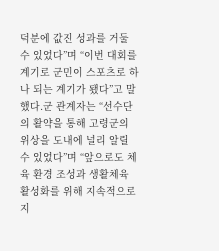덕분에 값진 성과를 거둘 수 있었다”며 “이번 대회를 계기로 군민이 스포츠로 하나 되는 계기가 됐다”고 말했다.군 관계자는 “선수단의 활약을 통해 고령군의 위상을 도내에 널리 알릴 수 있었다”며 “앞으로도 체육 환경 조성과 생활체육 활성화를 위해 지속적으로 지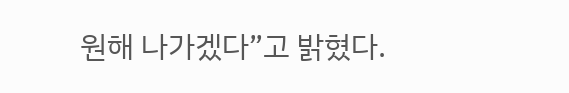원해 나가겠다”고 밝혔다.